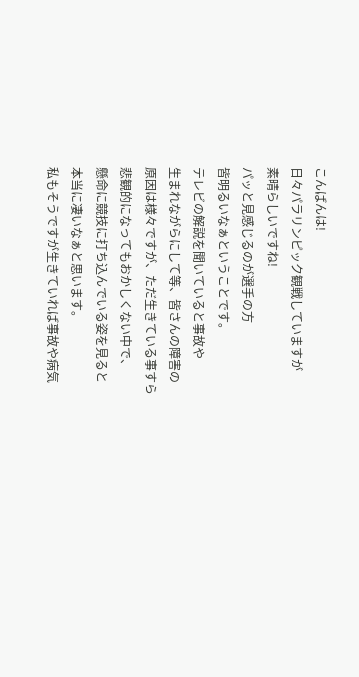こんばんは!
日々パラリンピック観戦していますが
素晴らしいですね!
パッと見感じるのが選手の方
皆明るいなぁということです。
テレビの解説を聞いていると事故や
生まれながらにして等、皆さんの障害の
原因は様々ですが、ただ生きている事すら
悲観的になってもおかしくない中で、
懸命に競技に打ち込んでいる姿を見ると
本当に凄いなぁと思います。
私もそうですが生きていれば事故や病気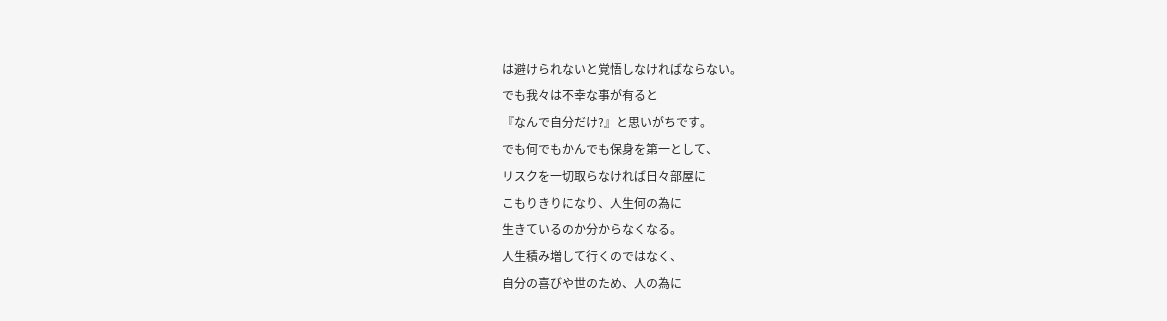は避けられないと覚悟しなければならない。
でも我々は不幸な事が有ると
『なんで自分だけ?』と思いがちです。
でも何でもかんでも保身を第一として、
リスクを一切取らなければ日々部屋に
こもりきりになり、人生何の為に
生きているのか分からなくなる。
人生積み増して行くのではなく、
自分の喜びや世のため、人の為に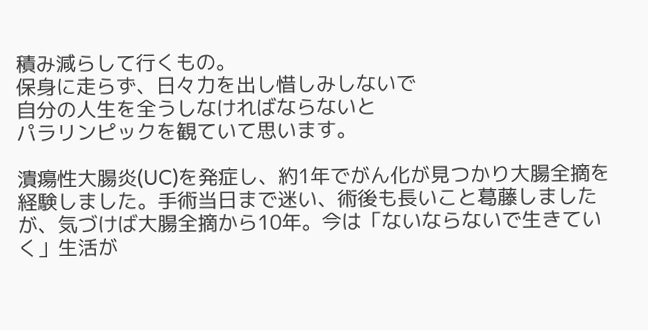積み減らして行くもの。
保身に走らず、日々力を出し惜しみしないで
自分の人生を全うしなければならないと
パラリンピックを観ていて思います。

潰瘍性大腸炎(UC)を発症し、約1年でがん化が見つかり大腸全摘を経験しました。手術当日まで迷い、術後も長いこと葛藤しましたが、気づけば大腸全摘から10年。今は「ないならないで生きていく」生活が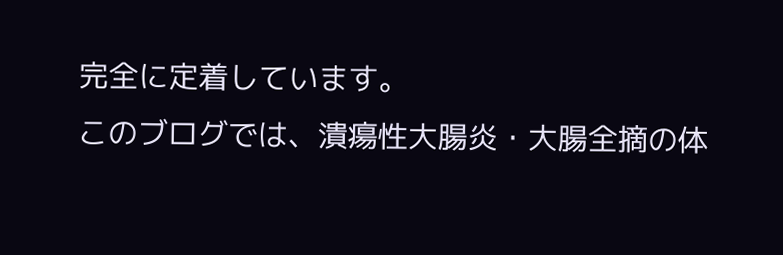完全に定着しています。
このブログでは、潰瘍性大腸炎・大腸全摘の体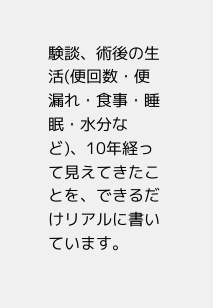験談、術後の生活(便回数・便漏れ・食事・睡眠・水分など)、10年経って見えてきたことを、できるだけリアルに書いています。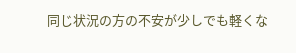同じ状況の方の不安が少しでも軽くな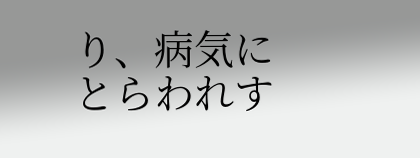り、病気にとらわれす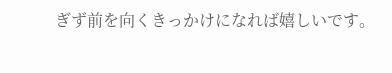ぎず前を向くきっかけになれば嬉しいです。